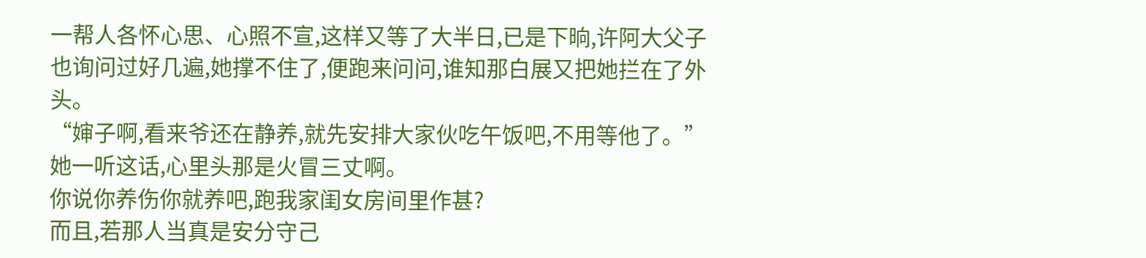一帮人各怀心思、心照不宣,这样又等了大半日,已是下晌,许阿大父子也询问过好几遍,她撑不住了,便跑来问问,谁知那白展又把她拦在了外头。
“婶子啊,看来爷还在静养,就先安排大家伙吃午饭吧,不用等他了。”
她一听这话,心里头那是火冒三丈啊。
你说你养伤你就养吧,跑我家闺女房间里作甚?
而且,若那人当真是安分守己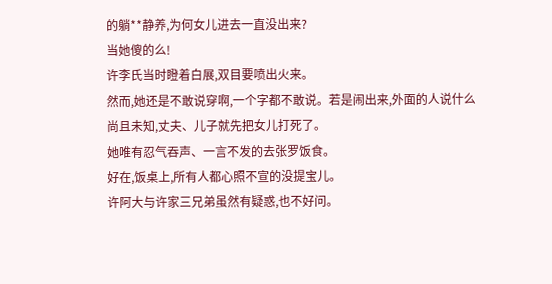的躺**静养,为何女儿进去一直没出来?
当她傻的么!
许李氏当时瞪着白展,双目要喷出火来。
然而,她还是不敢说穿啊,一个字都不敢说。若是闹出来,外面的人说什么尚且未知,丈夫、儿子就先把女儿打死了。
她唯有忍气吞声、一言不发的去张罗饭食。
好在,饭桌上,所有人都心照不宣的没提宝儿。
许阿大与许家三兄弟虽然有疑惑,也不好问。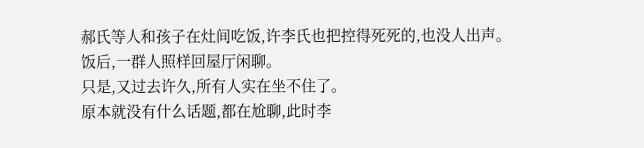郝氏等人和孩子在灶间吃饭,许李氏也把控得死死的,也没人出声。
饭后,一群人照样回屋厅闲聊。
只是,又过去许久,所有人实在坐不住了。
原本就没有什么话题,都在尬聊,此时李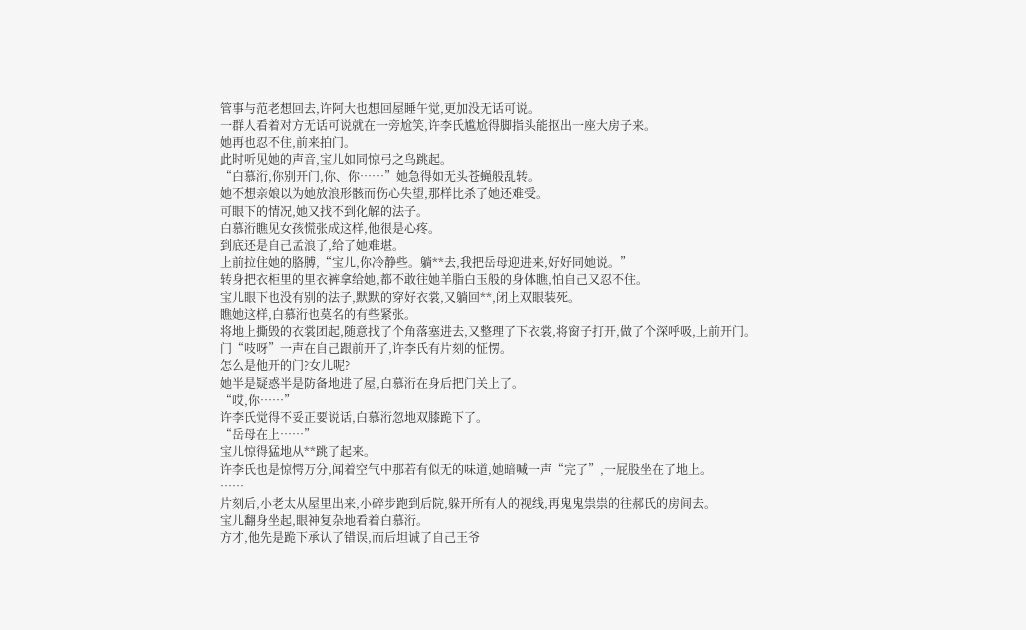管事与范老想回去,许阿大也想回屋睡午觉,更加没无话可说。
一群人看着对方无话可说就在一旁尬笑,许李氏尴尬得脚指头能抠出一座大房子来。
她再也忍不住,前来拍门。
此时听见她的声音,宝儿如同惊弓之鸟跳起。
“白慕洐,你别开门,你、你……”她急得如无头苍蝇般乱转。
她不想亲娘以为她放浪形骸而伤心失望,那样比杀了她还难受。
可眼下的情况,她又找不到化解的法子。
白慕洐瞧见女孩慌张成这样,他很是心疼。
到底还是自己孟浪了,给了她难堪。
上前拉住她的胳膊,“宝儿,你冷静些。躺**去,我把岳母迎进来,好好同她说。”
转身把衣柜里的里衣裤拿给她,都不敢往她羊脂白玉般的身体瞧,怕自己又忍不住。
宝儿眼下也没有别的法子,默默的穿好衣裳,又躺回**,闭上双眼装死。
瞧她这样,白慕洐也莫名的有些紧张。
将地上撕毁的衣裳团起,随意找了个角落塞进去,又整理了下衣裳,将窗子打开,做了个深呼吸,上前开门。
门“吱呀”一声在自己跟前开了,许李氏有片刻的怔愣。
怎么是他开的门?女儿呢?
她半是疑惑半是防备地进了屋,白慕洐在身后把门关上了。
“哎,你……”
许李氏觉得不妥正要说话,白慕洐忽地双膝跪下了。
“岳母在上……”
宝儿惊得猛地从**跳了起来。
许李氏也是惊愕万分,闻着空气中那若有似无的味道,她暗喊一声“完了”,一屁股坐在了地上。
……
片刻后,小老太从屋里出来,小碎步跑到后院,躲开所有人的视线,再鬼鬼祟祟的往郝氏的房间去。
宝儿翻身坐起,眼神复杂地看着白慕洐。
方才,他先是跪下承认了错误,而后坦诚了自己王爷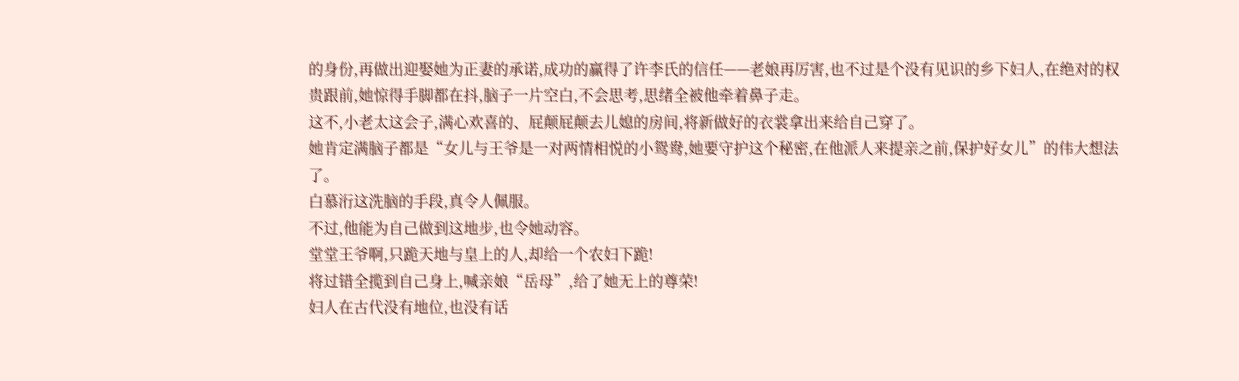的身份,再做出迎娶她为正妻的承诺,成功的赢得了许李氏的信任——老娘再厉害,也不过是个没有见识的乡下妇人,在绝对的权贵跟前,她惊得手脚都在抖,脑子一片空白,不会思考,思绪全被他牵着鼻子走。
这不,小老太这会子,满心欢喜的、屁颠屁颠去儿媳的房间,将新做好的衣裳拿出来给自己穿了。
她肯定满脑子都是“女儿与王爷是一对两情相悦的小鸳鸯,她要守护这个秘密,在他派人来提亲之前,保护好女儿”的伟大想法了。
白慕洐这洗脑的手段,真令人佩服。
不过,他能为自己做到这地步,也令她动容。
堂堂王爷啊,只跪天地与皇上的人,却给一个农妇下跪!
将过错全揽到自己身上,喊亲娘“岳母”,给了她无上的尊荣!
妇人在古代没有地位,也没有话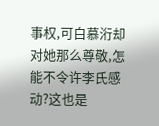事权,可白慕洐却对她那么尊敬,怎能不令许李氏感动?这也是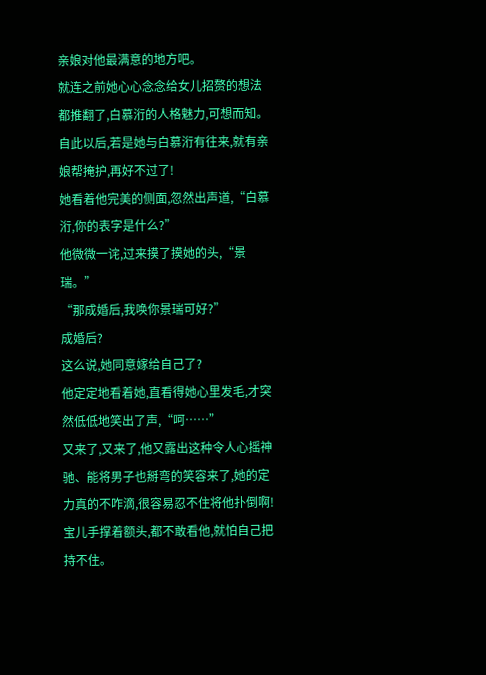亲娘对他最满意的地方吧。
就连之前她心心念念给女儿招赘的想法都推翻了,白慕洐的人格魅力,可想而知。
自此以后,若是她与白慕洐有往来,就有亲娘帮掩护,再好不过了!
她看着他完美的侧面,忽然出声道,“白慕洐,你的表字是什么?”
他微微一诧,过来摸了摸她的头,“景瑞。”
“那成婚后,我唤你景瑞可好?”
成婚后?
这么说,她同意嫁给自己了?
他定定地看着她,直看得她心里发毛,才突然低低地笑出了声,“呵……”
又来了,又来了,他又露出这种令人心摇神驰、能将男子也掰弯的笑容来了,她的定力真的不咋滴,很容易忍不住将他扑倒啊!
宝儿手撑着额头,都不敢看他,就怕自己把持不住。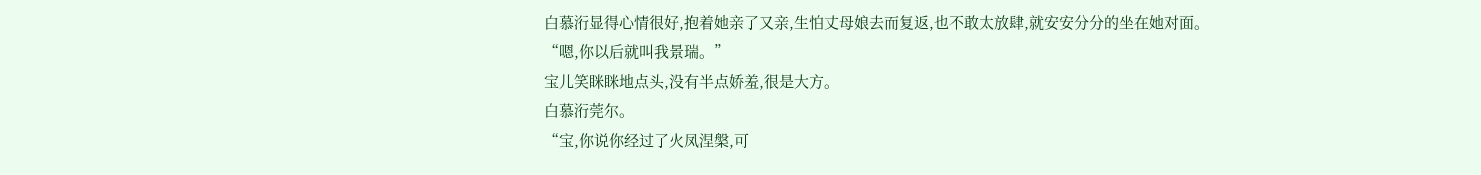白慕洐显得心情很好,抱着她亲了又亲,生怕丈母娘去而复返,也不敢太放肆,就安安分分的坐在她对面。
“嗯,你以后就叫我景瑞。”
宝儿笑眯眯地点头,没有半点娇羞,很是大方。
白慕洐莞尔。
“宝,你说你经过了火凤涅槃,可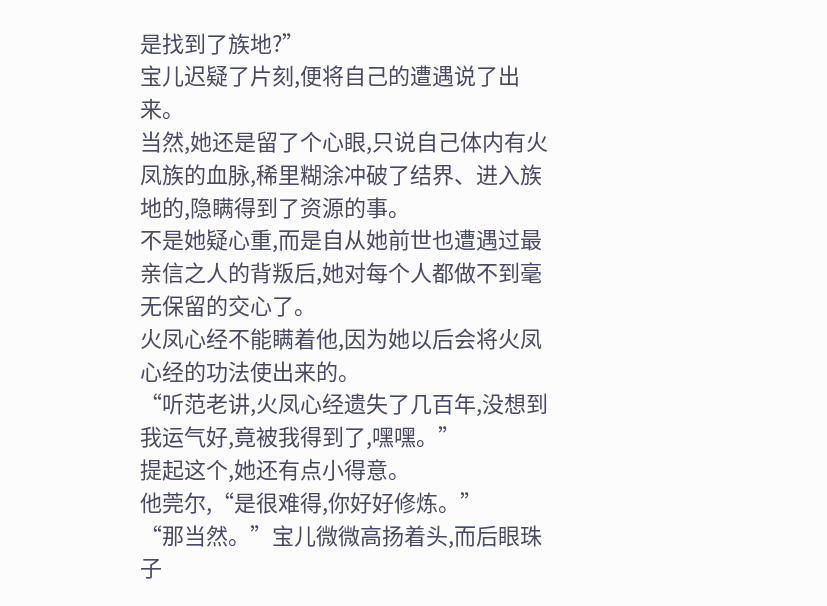是找到了族地?”
宝儿迟疑了片刻,便将自己的遭遇说了出来。
当然,她还是留了个心眼,只说自己体内有火凤族的血脉,稀里糊涂冲破了结界、进入族地的,隐瞒得到了资源的事。
不是她疑心重,而是自从她前世也遭遇过最亲信之人的背叛后,她对每个人都做不到毫无保留的交心了。
火凤心经不能瞒着他,因为她以后会将火凤心经的功法使出来的。
“听范老讲,火凤心经遗失了几百年,没想到我运气好,竟被我得到了,嘿嘿。”
提起这个,她还有点小得意。
他莞尔,“是很难得,你好好修炼。”
“那当然。”宝儿微微高扬着头,而后眼珠子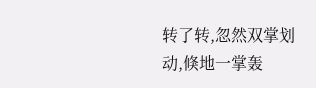转了转,忽然双掌划动,倏地一掌轰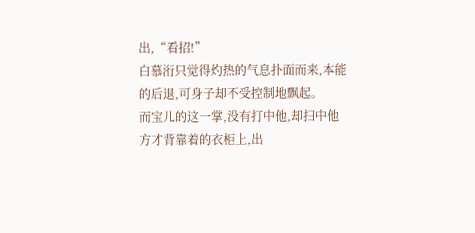出,“看招!”
白慕洐只觉得灼热的气息扑面而来,本能的后退,可身子却不受控制地飘起。
而宝儿的这一掌,没有打中他,却扫中他方才背靠着的衣柜上,出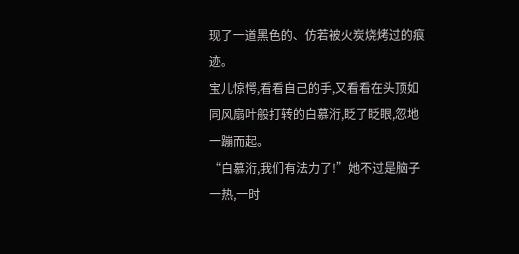现了一道黑色的、仿若被火炭烧烤过的痕迹。
宝儿惊愕,看看自己的手,又看看在头顶如同风扇叶般打转的白慕洐,眨了眨眼,忽地一蹦而起。
“白慕洐,我们有法力了!”她不过是脑子一热,一时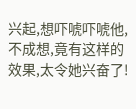兴起,想吓唬吓唬他,不成想,竟有这样的效果,太令她兴奋了!